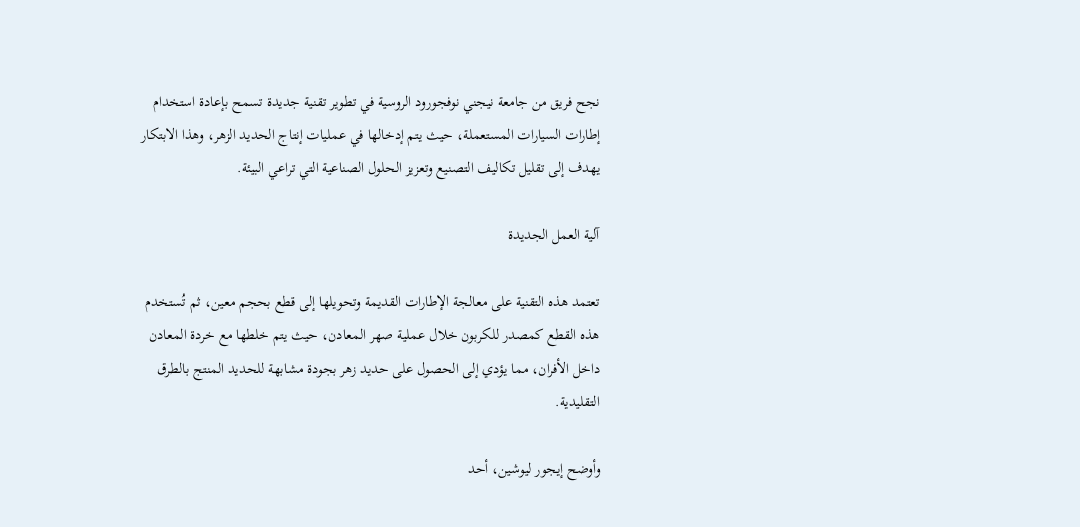نجح فريق من جامعة نيجني نوفجورود الروسية في تطوير تقنية جديدة تسمح بإعادة استخدام إطارات السيارات المستعملة، حيث يتم إدخالها في عمليات إنتاج الحديد الزهر، وهذا الابتكار يهدف إلى تقليل تكاليف التصنيع وتعزيز الحلول الصناعية التي تراعي البيئة.

آلية العمل الجديدة

تعتمد هذه التقنية على معالجة الإطارات القديمة وتحويلها إلى قطع بحجم معين، ثم تُستخدم هذه القطع كمصدر للكربون خلال عملية صهر المعادن، حيث يتم خلطها مع خردة المعادن داخل الأفران، مما يؤدي إلى الحصول على حديد زهر بجودة مشابهة للحديد المنتج بالطرق التقليدية.

وأوضح إيجور ليوشين، أحد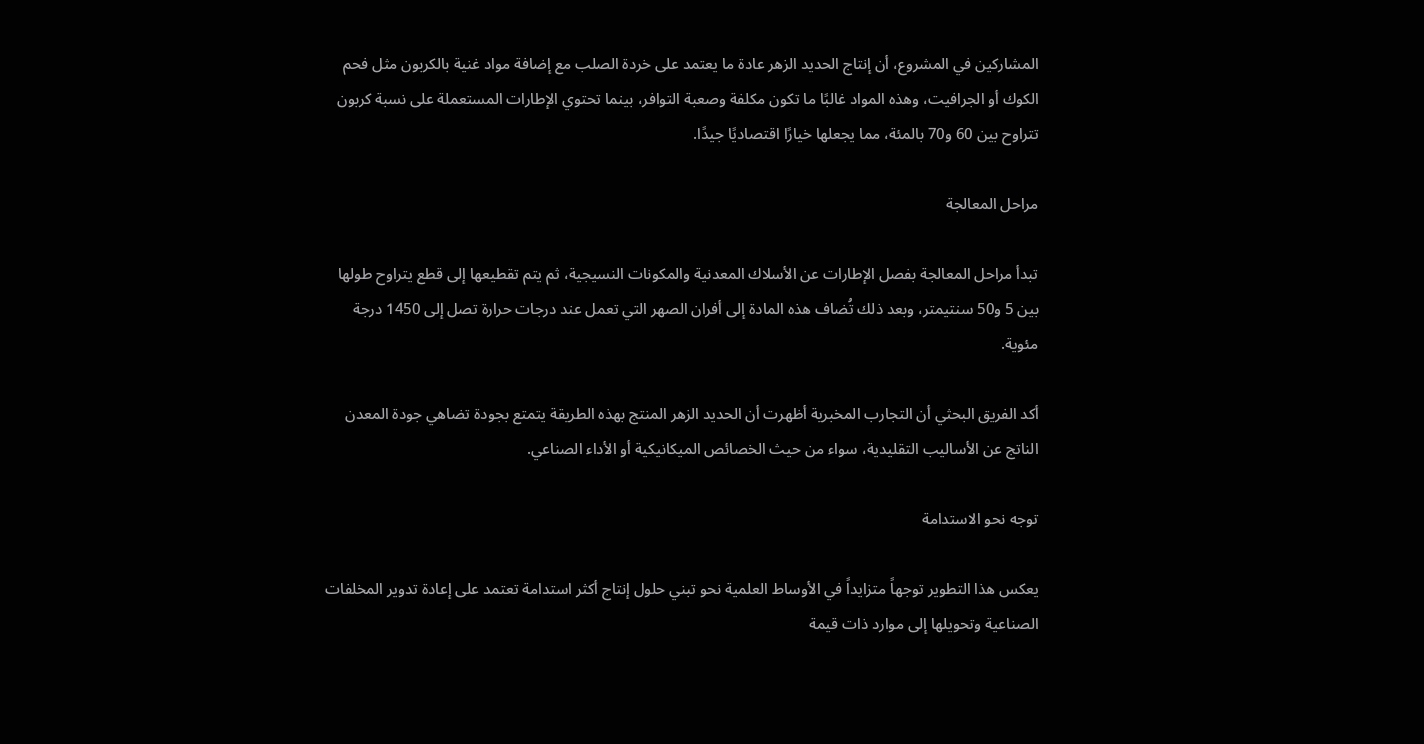المشاركين في المشروع، أن إنتاج الحديد الزهر عادة ما يعتمد على خردة الصلب مع إضافة مواد غنية بالكربون مثل فحم الكوك أو الجرافيت، وهذه المواد غالبًا ما تكون مكلفة وصعبة التوافر، بينما تحتوي الإطارات المستعملة على نسبة كربون تتراوح بين 60 و70 بالمئة، مما يجعلها خيارًا اقتصاديًا جيدًا.

مراحل المعالجة

تبدأ مراحل المعالجة بفصل الإطارات عن الأسلاك المعدنية والمكونات النسيجية، ثم يتم تقطيعها إلى قطع يتراوح طولها بين 5 و50 سنتيمتر، وبعد ذلك تُضاف هذه المادة إلى أفران الصهر التي تعمل عند درجات حرارة تصل إلى 1450 درجة مئوية.

أكد الفريق البحثي أن التجارب المخبرية أظهرت أن الحديد الزهر المنتج بهذه الطريقة يتمتع بجودة تضاهي جودة المعدن الناتج عن الأساليب التقليدية، سواء من حيث الخصائص الميكانيكية أو الأداء الصناعي.

توجه نحو الاستدامة

يعكس هذا التطوير توجهاً متزايداً في الأوساط العلمية نحو تبني حلول إنتاج أكثر استدامة تعتمد على إعادة تدوير المخلفات الصناعية وتحويلها إلى موارد ذات قيمة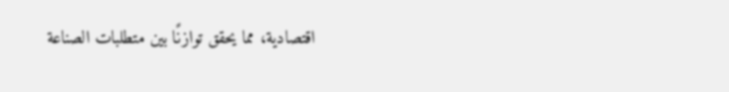اقتصادية، مما يحقق توازنًا بين متطلبات الصناعة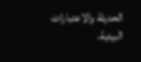الحديثة والاعتبارات البيئية.